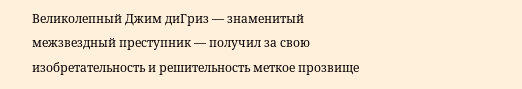Великолепный Джим диГриз — знаменитый межзвездный преступник — получил за свою изобретательность и решительность меткое прозвище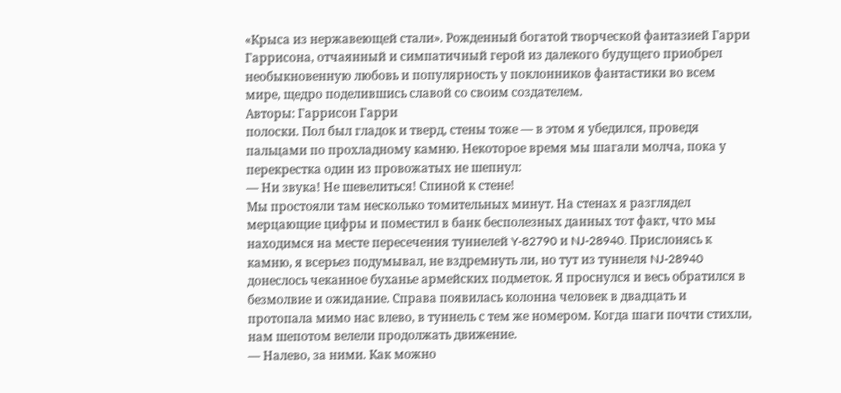«Крыса из нержавеющей стали». Рожденный богатой творческой фантазией Гарри Гаррисона, отчаянный и симпатичный герой из далекого будущего приобрел необыкновенную любовь и популярность у поклонников фантастики во всем мире, щедро поделившись славой со своим создателем.
Авторы: Гаррисон Гарри
полоски. Пол был гладок и тверд, стены тоже — в этом я убедился, проведя пальцами по прохладному камню. Некоторое время мы шагали молча, пока у перекрестка один из провожатых не шепнул:
— Ни звука! Не шевелиться! Спиной к стене!
Мы простояли там несколько томительных минут. На стенах я разглядел мерцающие цифры и поместил в банк бесполезных данных тот факт, что мы находимся на месте пересечения туннелей Y-82790 и NJ-28940. Прислонясь к камню, я всерьез подумывал, не вздремнуть ли, но тут из туннеля NJ-28940 донеслось чеканное буханье армейских подметок. Я проснулся и весь обратился в безмолвие и ожидание. Справа появилась колонна человек в двадцать и протопала мимо нас влево, в туннель с тем же номером. Когда шаги почти стихли, нам шепотом велели продолжать движение.
— Налево, за ними. Как можно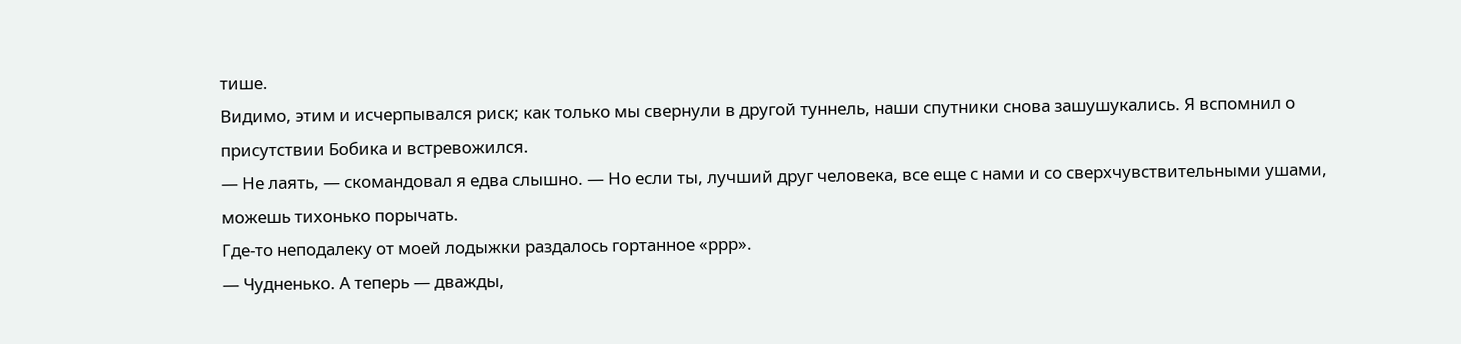тише.
Видимо, этим и исчерпывался риск; как только мы свернули в другой туннель, наши спутники снова зашушукались. Я вспомнил о присутствии Бобика и встревожился.
— Не лаять, — скомандовал я едва слышно. — Но если ты, лучший друг человека, все еще с нами и со сверхчувствительными ушами, можешь тихонько порычать.
Где-то неподалеку от моей лодыжки раздалось гортанное «ррр».
— Чудненько. А теперь — дважды,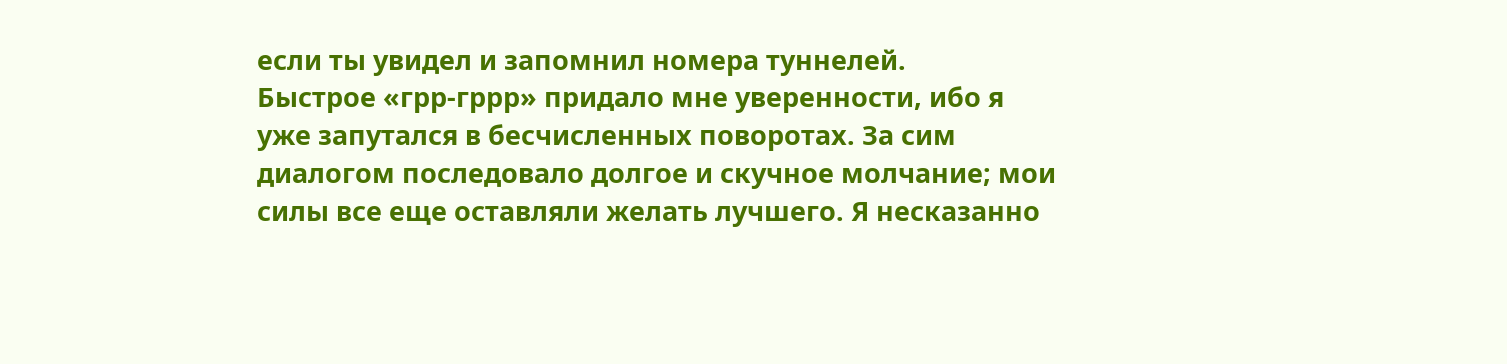если ты увидел и запомнил номера туннелей.
Быстрое «грр-гррр» придало мне уверенности, ибо я уже запутался в бесчисленных поворотах. За сим диалогом последовало долгое и скучное молчание; мои силы все еще оставляли желать лучшего. Я несказанно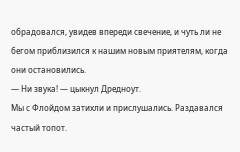обрадовался, увидев впереди свечение, и чуть ли не бегом приблизился к нашим новым приятелям, когда они остановились.
— Ни звука! — цыкнул Дредноут.
Мы с Флойдом затихли и прислушались. Раздавался частый топот.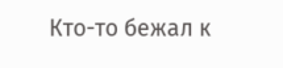Кто-то бежал к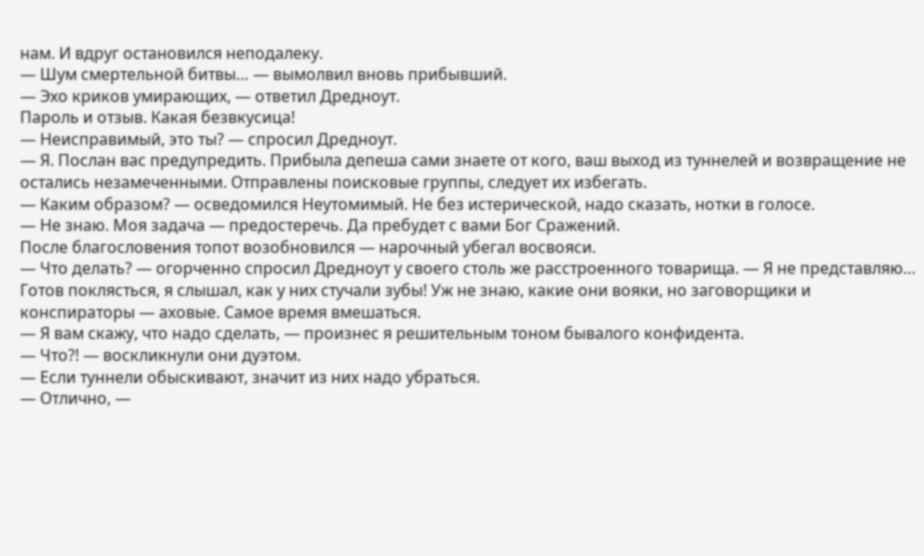нам. И вдруг остановился неподалеку.
— Шум смертельной битвы… — вымолвил вновь прибывший.
— Эхо криков умирающих, — ответил Дредноут.
Пароль и отзыв. Какая безвкусица!
— Неисправимый, это ты? — спросил Дредноут.
— Я. Послан вас предупредить. Прибыла депеша сами знаете от кого, ваш выход из туннелей и возвращение не остались незамеченными. Отправлены поисковые группы, следует их избегать.
— Каким образом? — осведомился Неутомимый. Не без истерической, надо сказать, нотки в голосе.
— Не знаю. Моя задача — предостеречь. Да пребудет с вами Бог Сражений.
После благословения топот возобновился — нарочный убегал восвояси.
— Что делать? — огорченно спросил Дредноут у своего столь же расстроенного товарища. — Я не представляю…
Готов поклясться, я слышал, как у них стучали зубы! Уж не знаю, какие они вояки, но заговорщики и конспираторы — аховые. Самое время вмешаться.
— Я вам скажу, что надо сделать, — произнес я решительным тоном бывалого конфидента.
— Что?! — воскликнули они дуэтом.
— Если туннели обыскивают, значит из них надо убраться.
— Отлично, —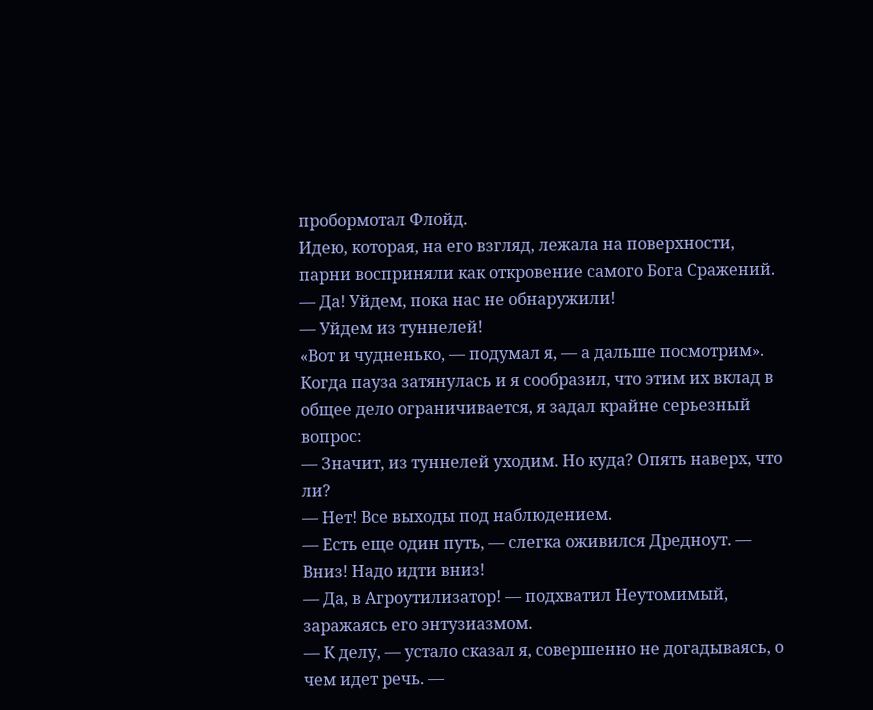пробормотал Флойд.
Идею, которая, на его взгляд, лежала на поверхности, парни восприняли как откровение самого Бога Сражений.
— Да! Уйдем, пока нас не обнаружили!
— Уйдем из туннелей!
«Вот и чудненько, — подумал я, — а дальше посмотрим». Когда пауза затянулась и я сообразил, что этим их вклад в общее дело ограничивается, я задал крайне серьезный вопрос:
— Значит, из туннелей уходим. Но куда? Опять наверх, что ли?
— Нет! Все выходы под наблюдением.
— Есть еще один путь, — слегка оживился Дредноут. — Вниз! Надо идти вниз!
— Да, в Агроутилизатор! — подхватил Неутомимый, заражаясь его энтузиазмом.
— К делу, — устало сказал я, совершенно не догадываясь, о чем идет речь. —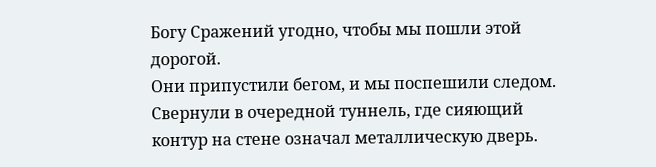Богу Сражений угодно, чтобы мы пошли этой дорогой.
Они припустили бегом, и мы поспешили следом. Свернули в очередной туннель, где сияющий контур на стене означал металлическую дверь.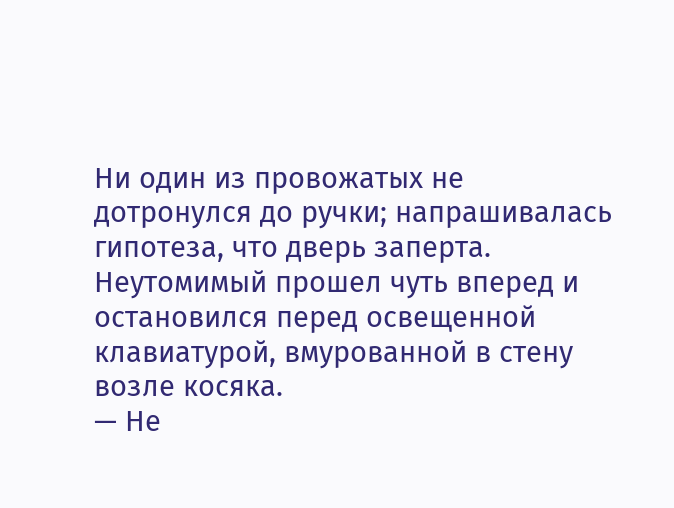Ни один из провожатых не дотронулся до ручки; напрашивалась гипотеза, что дверь заперта. Неутомимый прошел чуть вперед и остановился перед освещенной клавиатурой, вмурованной в стену возле косяка.
— Не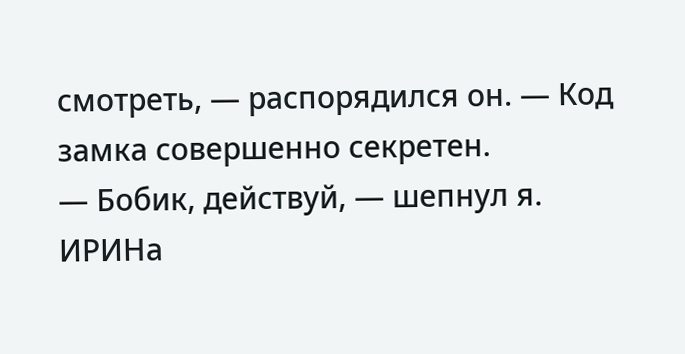смотреть, — распорядился он. — Код замка совершенно секретен.
— Бобик, действуй, — шепнул я.
ИРИНа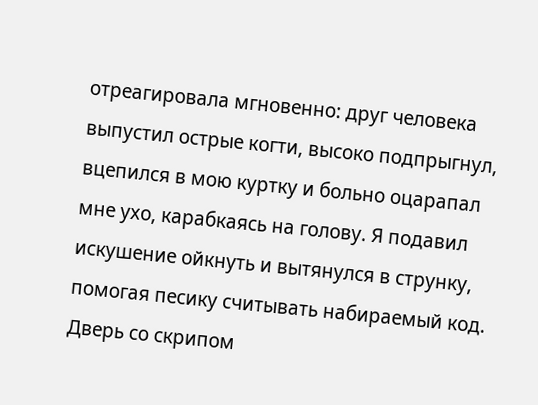отреагировала мгновенно: друг человека выпустил острые когти, высоко подпрыгнул, вцепился в мою куртку и больно оцарапал мне ухо, карабкаясь на голову. Я подавил искушение ойкнуть и вытянулся в струнку, помогая песику считывать набираемый код.
Дверь со скрипом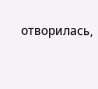отворилась,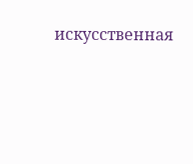искусственная